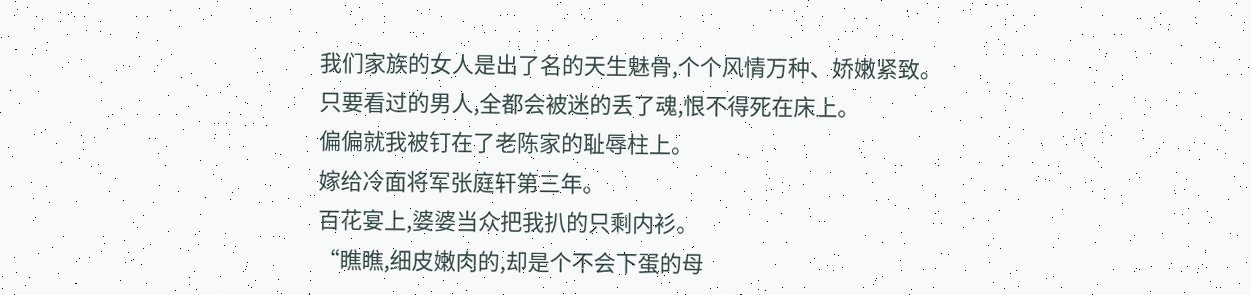我们家族的女人是出了名的天生魅骨,个个风情万种、娇嫩紧致。
只要看过的男人,全都会被迷的丢了魂,恨不得死在床上。
偏偏就我被钉在了老陈家的耻辱柱上。
嫁给冷面将军张庭轩第三年。
百花宴上,婆婆当众把我扒的只剩内衫。
“瞧瞧,细皮嫩肉的,却是个不会下蛋的母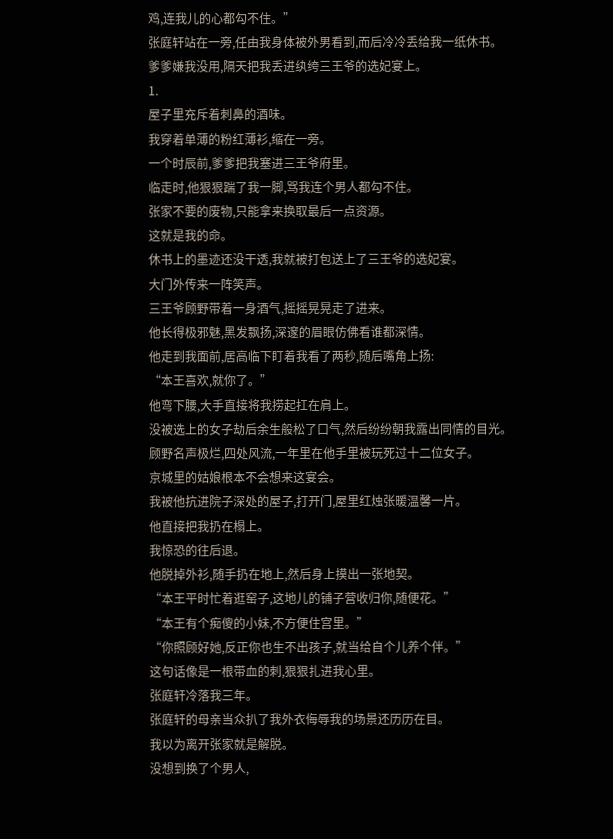鸡,连我儿的心都勾不住。”
张庭轩站在一旁,任由我身体被外男看到,而后冷冷丢给我一纸休书。
爹爹嫌我没用,隔天把我丢进纨绔三王爷的选妃宴上。
1.
屋子里充斥着刺鼻的酒味。
我穿着单薄的粉红薄衫,缩在一旁。
一个时辰前,爹爹把我塞进三王爷府里。
临走时,他狠狠踹了我一脚,骂我连个男人都勾不住。
张家不要的废物,只能拿来换取最后一点资源。
这就是我的命。
休书上的墨迹还没干透,我就被打包送上了三王爷的选妃宴。
大门外传来一阵笑声。
三王爷顾野带着一身酒气,摇摇晃晃走了进来。
他长得极邪魅,黑发飘扬,深邃的眉眼仿佛看谁都深情。
他走到我面前,居高临下盯着我看了两秒,随后嘴角上扬:
“本王喜欢,就你了。”
他弯下腰,大手直接将我捞起扛在肩上。
没被选上的女子劫后余生般松了口气,然后纷纷朝我露出同情的目光。
顾野名声极烂,四处风流,一年里在他手里被玩死过十二位女子。
京城里的姑娘根本不会想来这宴会。
我被他抗进院子深处的屋子,打开门,屋里红烛张暖温馨一片。
他直接把我扔在榻上。
我惊恐的往后退。
他脱掉外衫,随手扔在地上,然后身上摸出一张地契。
“本王平时忙着逛窑子,这地儿的铺子营收归你,随便花。”
“本王有个痴傻的小妹,不方便住宫里。”
“你照顾好她,反正你也生不出孩子,就当给自个儿养个伴。”
这句话像是一根带血的刺,狠狠扎进我心里。
张庭轩冷落我三年。
张庭轩的母亲当众扒了我外衣侮辱我的场景还历历在目。
我以为离开张家就是解脱。
没想到换了个男人,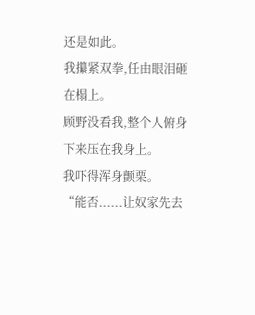还是如此。
我攥紧双拳,任由眼泪砸在榻上。
顾野没看我,整个人俯身下来压在我身上。
我吓得浑身颤栗。
“能否......让奴家先去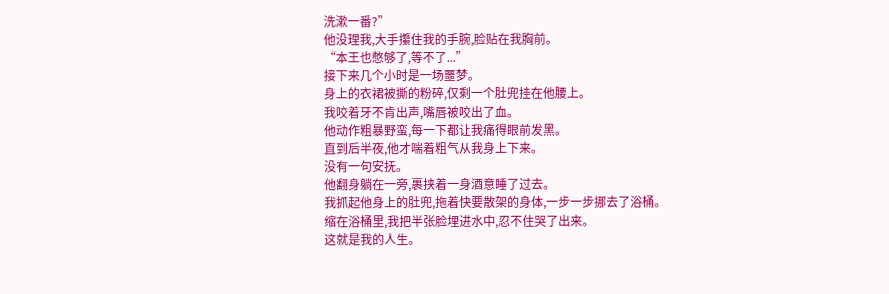洗漱一番?”
他没理我,大手攥住我的手腕,脸贴在我胸前。
“本王也憋够了,等不了...”
接下来几个小时是一场噩梦。
身上的衣裙被撕的粉碎,仅剩一个肚兜挂在他腰上。
我咬着牙不肯出声,嘴唇被咬出了血。
他动作粗暴野蛮,每一下都让我痛得眼前发黑。
直到后半夜,他才喘着粗气从我身上下来。
没有一句安抚。
他翻身躺在一旁,裹挟着一身酒意睡了过去。
我抓起他身上的肚兜,拖着快要散架的身体,一步一步挪去了浴桶。
缩在浴桶里,我把半张脸埋进水中,忍不住哭了出来。
这就是我的人生。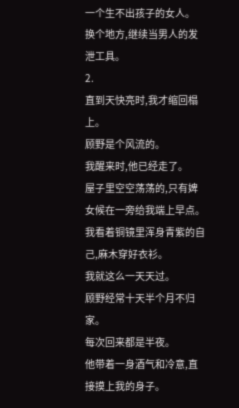一个生不出孩子的女人。
换个地方,继续当男人的发泄工具。
2.
直到天快亮时,我才缩回榻上。
顾野是个风流的。
我醒来时,他已经走了。
屋子里空空荡荡的,只有婢女候在一旁给我端上早点。
我看着铜镜里浑身青紫的自己,麻木穿好衣衫。
我就这么一天天过。
顾野经常十天半个月不归家。
每次回来都是半夜。
他带着一身酒气和冷意,直接摸上我的身子。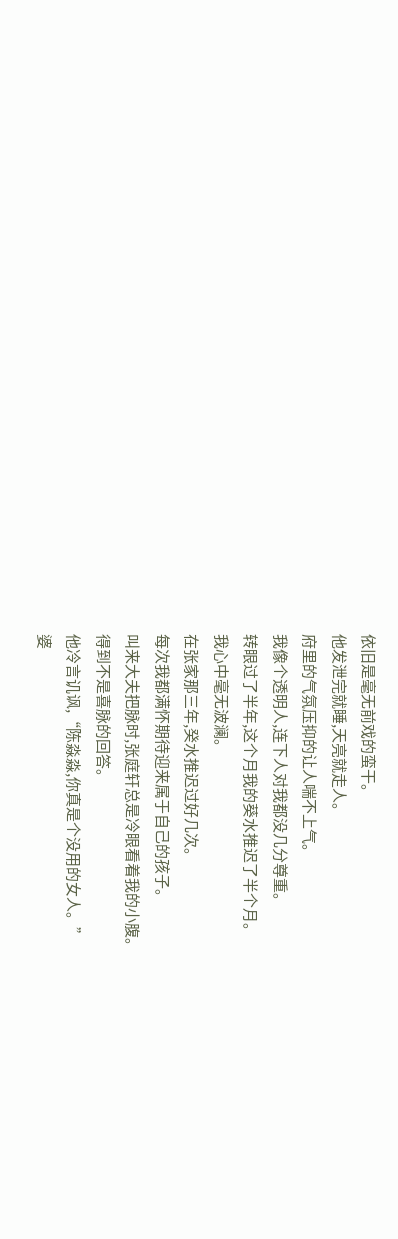依旧是毫无前戏的蛮干。
他发泄完就睡,天亮就走人。
府里的气氛压抑的让人喘不上气。
我像个透明人,连下人对我都没几分尊重。
转眼过了半年,这个月我的葵水推迟了半个月。
我心中毫无波澜。
在张家那三年,癸水推迟过好几次。
每次我都满怀期待迎来属于自己的孩子。
叫来大夫把脉时,张庭轩总是冷眼看着我的小腹。
得到不是喜脉的回答。
他冷言讥讽,“陈淼淼,你真是个没用的女人。”
婆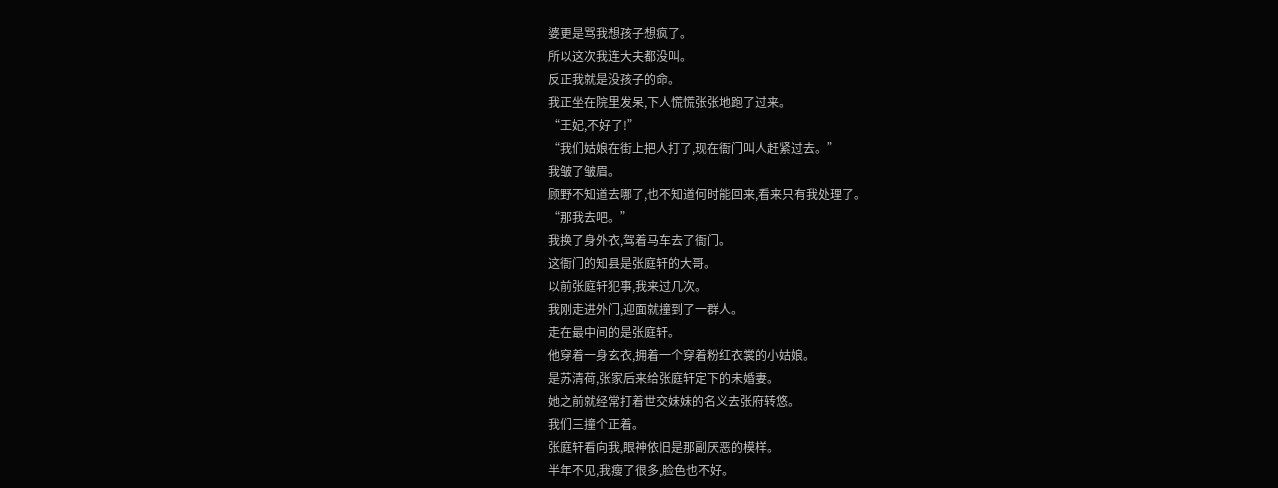婆更是骂我想孩子想疯了。
所以这次我连大夫都没叫。
反正我就是没孩子的命。
我正坐在院里发呆,下人慌慌张张地跑了过来。
“王妃,不好了!”
“我们姑娘在街上把人打了,现在衙门叫人赶紧过去。”
我皱了皱眉。
顾野不知道去哪了,也不知道何时能回来,看来只有我处理了。
“那我去吧。”
我换了身外衣,驾着马车去了衙门。
这衙门的知县是张庭轩的大哥。
以前张庭轩犯事,我来过几次。
我刚走进外门,迎面就撞到了一群人。
走在最中间的是张庭轩。
他穿着一身玄衣,拥着一个穿着粉红衣裳的小姑娘。
是苏清荷,张家后来给张庭轩定下的未婚妻。
她之前就经常打着世交妹妹的名义去张府转悠。
我们三撞个正着。
张庭轩看向我,眼神依旧是那副厌恶的模样。
半年不见,我瘦了很多,脸色也不好。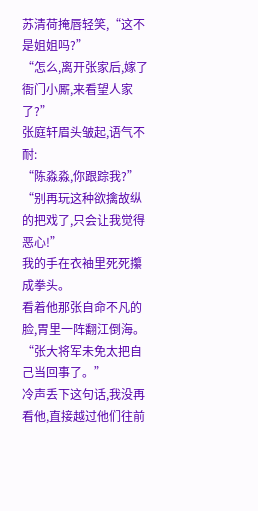苏清荷掩唇轻笑,“这不是姐姐吗?”
“怎么,离开张家后,嫁了衙门小厮,来看望人家了?”
张庭轩眉头皱起,语气不耐:
“陈淼淼,你跟踪我?”
“别再玩这种欲擒故纵的把戏了,只会让我觉得恶心!”
我的手在衣袖里死死攥成拳头。
看着他那张自命不凡的脸,胃里一阵翻江倒海。
“张大将军未免太把自己当回事了。”
冷声丢下这句话,我没再看他,直接越过他们往前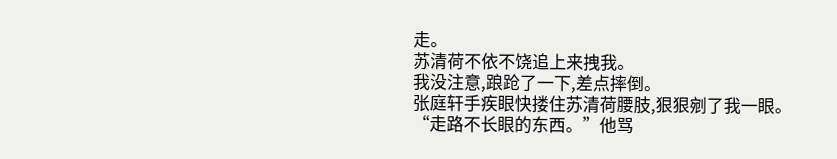走。
苏清荷不依不饶追上来拽我。
我没注意,踉跄了一下,差点摔倒。
张庭轩手疾眼快搂住苏清荷腰肢,狠狠剜了我一眼。
“走路不长眼的东西。”他骂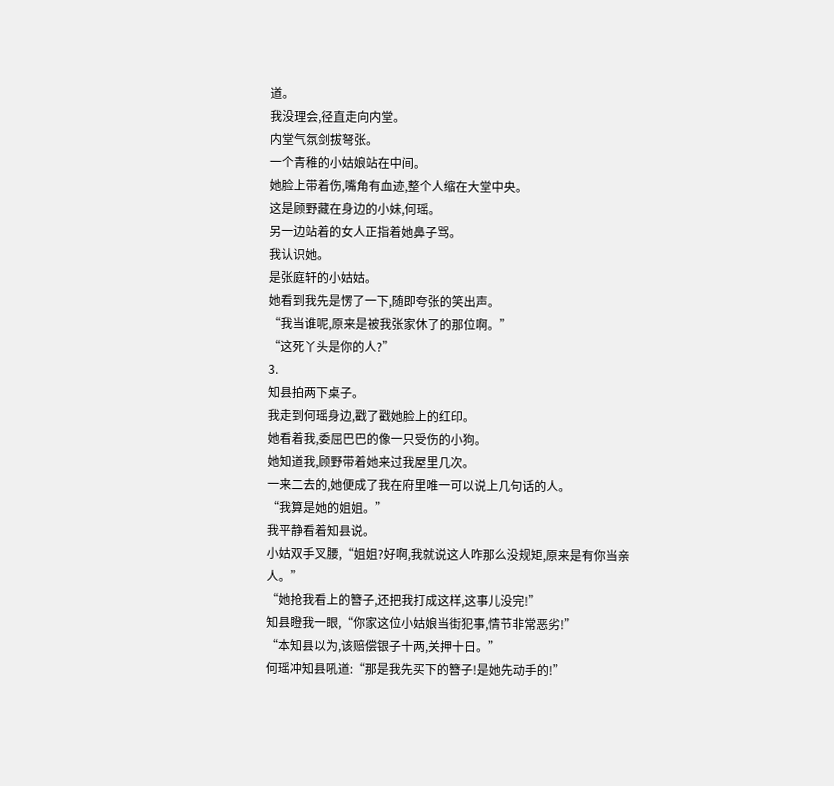道。
我没理会,径直走向内堂。
内堂气氛剑拔弩张。
一个青稚的小姑娘站在中间。
她脸上带着伤,嘴角有血迹,整个人缩在大堂中央。
这是顾野藏在身边的小妹,何瑶。
另一边站着的女人正指着她鼻子骂。
我认识她。
是张庭轩的小姑姑。
她看到我先是愣了一下,随即夸张的笑出声。
“我当谁呢,原来是被我张家休了的那位啊。”
“这死丫头是你的人?”
3.
知县拍两下桌子。
我走到何瑶身边,戳了戳她脸上的红印。
她看着我,委屈巴巴的像一只受伤的小狗。
她知道我,顾野带着她来过我屋里几次。
一来二去的,她便成了我在府里唯一可以说上几句话的人。
“我算是她的姐姐。”
我平静看着知县说。
小姑双手叉腰,“姐姐?好啊,我就说这人咋那么没规矩,原来是有你当亲人。”
“她抢我看上的簪子,还把我打成这样,这事儿没完!”
知县瞪我一眼,“你家这位小姑娘当街犯事,情节非常恶劣!”
“本知县以为,该赔偿银子十两,关押十日。”
何瑶冲知县吼道:“那是我先买下的簪子!是她先动手的!”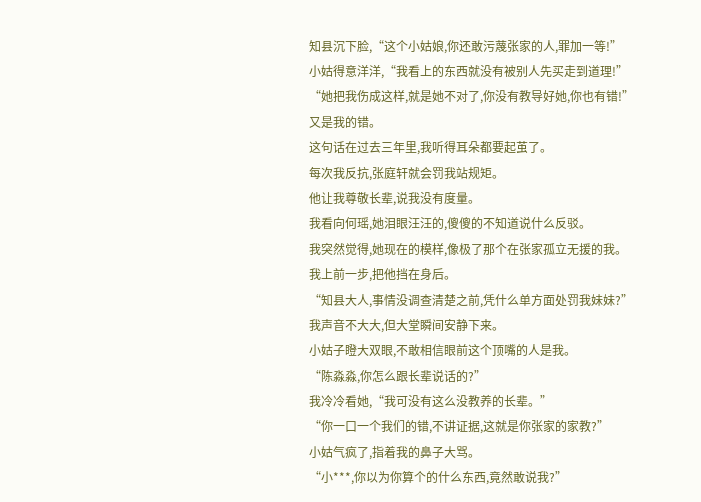知县沉下脸,“这个小姑娘,你还敢污蔑张家的人,罪加一等!”
小姑得意洋洋,“我看上的东西就没有被别人先买走到道理!”
“她把我伤成这样,就是她不对了,你没有教导好她,你也有错!”
又是我的错。
这句话在过去三年里,我听得耳朵都要起茧了。
每次我反抗,张庭轩就会罚我站规矩。
他让我尊敬长辈,说我没有度量。
我看向何瑶,她泪眼汪汪的,傻傻的不知道说什么反驳。
我突然觉得,她现在的模样,像极了那个在张家孤立无援的我。
我上前一步,把他挡在身后。
“知县大人,事情没调查清楚之前,凭什么单方面处罚我妹妹?”
我声音不大大,但大堂瞬间安静下来。
小姑子瞪大双眼,不敢相信眼前这个顶嘴的人是我。
“陈淼淼,你怎么跟长辈说话的?”
我冷冷看她,“我可没有这么没教养的长辈。”
“你一口一个我们的错,不讲证据,这就是你张家的家教?”
小姑气疯了,指着我的鼻子大骂。
“小***,你以为你算个的什么东西,竟然敢说我?”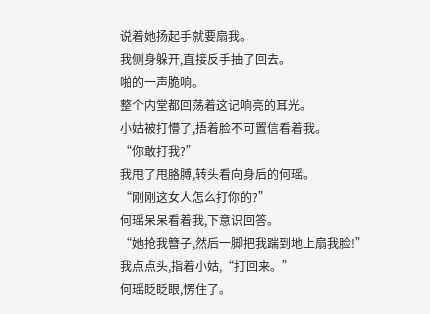说着她扬起手就要扇我。
我侧身躲开,直接反手抽了回去。
啪的一声脆响。
整个内堂都回荡着这记响亮的耳光。
小姑被打懵了,捂着脸不可置信看着我。
“你敢打我?”
我甩了甩胳膊,转头看向身后的何瑶。
“刚刚这女人怎么打你的?”
何瑶呆呆看着我,下意识回答。
“她抢我簪子,然后一脚把我踹到地上扇我脸!”
我点点头,指着小姑,“打回来。”
何瑶眨眨眼,愣住了。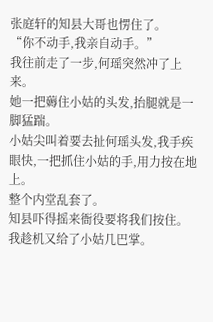张庭轩的知县大哥也愣住了。
“你不动手,我亲自动手。”
我往前走了一步,何瑶突然冲了上来。
她一把薅住小姑的头发,抬腿就是一脚猛踹。
小姑尖叫着要去扯何瑶头发,我手疾眼快,一把抓住小姑的手,用力按在地上。
整个内堂乱套了。
知县吓得摇来衙役要将我们按住。
我趁机又给了小姑几巴掌。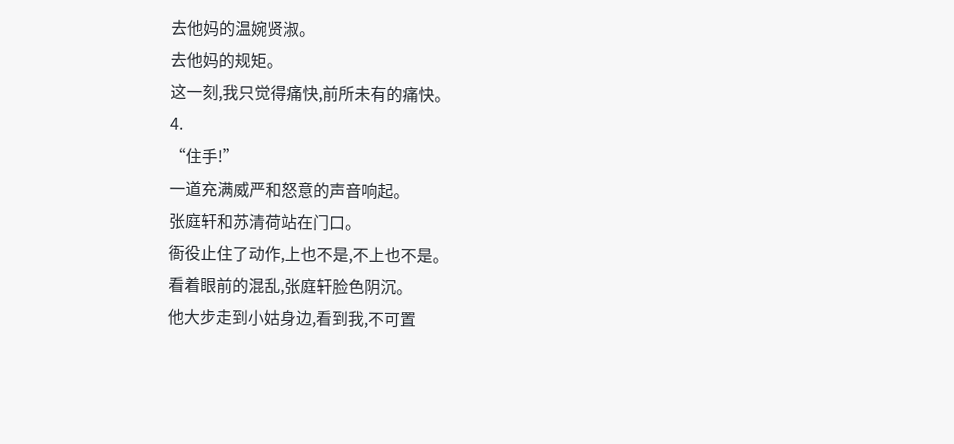去他妈的温婉贤淑。
去他妈的规矩。
这一刻,我只觉得痛快,前所未有的痛快。
4.
“住手!”
一道充满威严和怒意的声音响起。
张庭轩和苏清荷站在门口。
衙役止住了动作,上也不是,不上也不是。
看着眼前的混乱,张庭轩脸色阴沉。
他大步走到小姑身边,看到我,不可置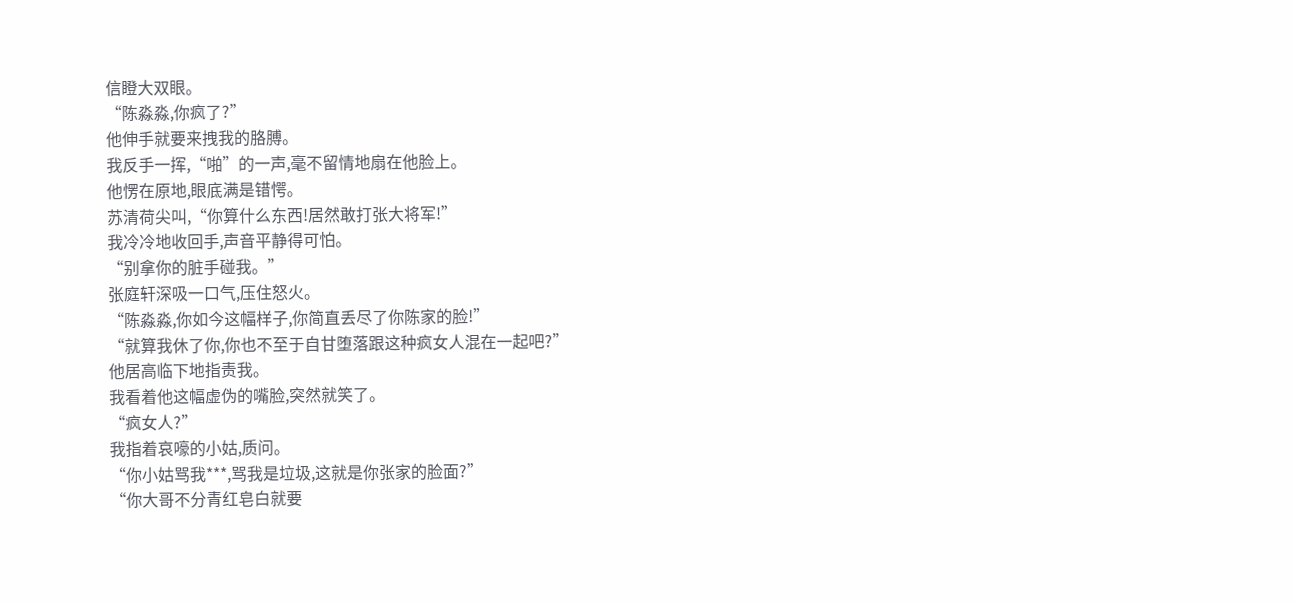信瞪大双眼。
“陈淼淼,你疯了?”
他伸手就要来拽我的胳膊。
我反手一挥,“啪”的一声,毫不留情地扇在他脸上。
他愣在原地,眼底满是错愕。
苏清荷尖叫,“你算什么东西!居然敢打张大将军!”
我冷冷地收回手,声音平静得可怕。
“别拿你的脏手碰我。”
张庭轩深吸一口气,压住怒火。
“陈淼淼,你如今这幅样子,你简直丢尽了你陈家的脸!”
“就算我休了你,你也不至于自甘堕落跟这种疯女人混在一起吧?”
他居高临下地指责我。
我看着他这幅虚伪的嘴脸,突然就笑了。
“疯女人?”
我指着哀嚎的小姑,质问。
“你小姑骂我***,骂我是垃圾,这就是你张家的脸面?”
“你大哥不分青红皂白就要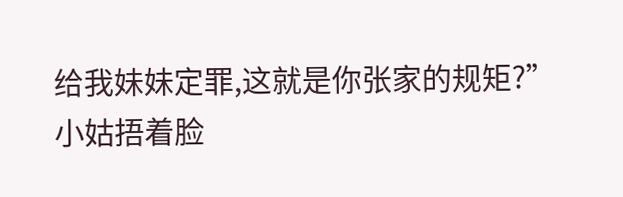给我妹妹定罪,这就是你张家的规矩?”
小姑捂着脸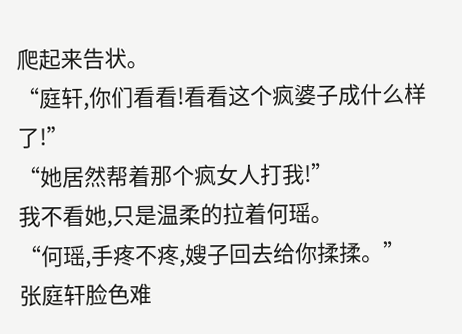爬起来告状。
“庭轩,你们看看!看看这个疯婆子成什么样了!”
“她居然帮着那个疯女人打我!”
我不看她,只是温柔的拉着何瑶。
“何瑶,手疼不疼,嫂子回去给你揉揉。”
张庭轩脸色难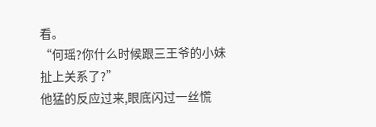看。
“何瑶?你什么时候跟三王爷的小妹扯上关系了?”
他猛的反应过来,眼底闪过一丝慌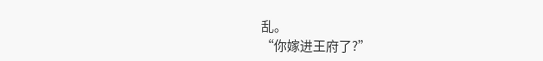乱。
“你嫁进王府了?”